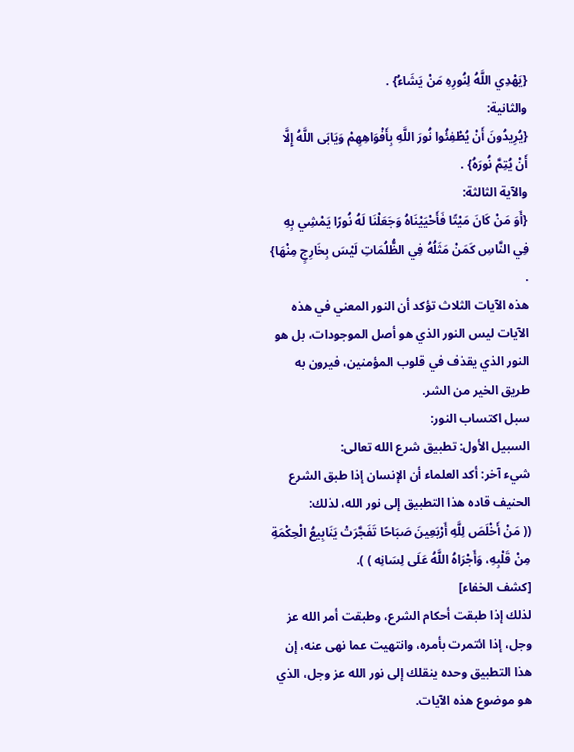{يَهْدِي اللَّهُ لِنُورِهِ مَنْ يَشَاءُ} .
والثانية:
{يُرِيدُونَ أَنْ يُطْفِئُوا نُورَ اللَّهِ بِأَفْوَاهِهِمْ وَيَابَى اللَّهُ إِلَّا أَنْ يُتِمَّ نُورَهُ} .
والآية الثالثة:
{أَوَ مَنْ كَانَ مَيْتًا فَأَحْيَيْنَاهُ وَجَعَلْنَا لَهُ نُورًا يَمْشِي بِهِ فِي النَّاسِ كَمَنْ مَثَلُهُ فِي الظُّلُمَاتِ لَيْسَ بِخَارِجٍ مِنْهَا} .
هذه الآيات الثلاث تؤكد أن النور المعني في هذه الآيات ليس النور الذي هو أصل الموجودات، بل هو النور الذي يقذف في قلوب المؤمنين، فيرون به طريق الخير من الشر.
سبل اكتساب النور:
السبيل الأول: تطبيق شرع الله تعالى:
شيء آخر: أكد العلماء أن الإنسان إذا طبق الشرع الحنيف قاده هذا التطبيق إلى نور الله، لذلك:
(( مَنْ أَخْلَصَ لِلَّهِ أَرْبَعِينَ صَبَاحًا تَفَجَّرَتْ يَنَابِيعُ الْحِكْمَةِ مِنْ قَلْبِهِ، وَأَجْرَاهُ اللَّهُ عَلَى لِسَانِه ) ).
[كشف الخفاء]
لذلك إذا طبقت أحكام الشرع، وطبقت أمر الله عز وجل، إذا ائتمرت بأمره، وانتهيت عما نهى عنه، إن هذا التطبيق وحده ينقلك إلى نور الله عز وجل، الذي هو موضوع هذه الآيات.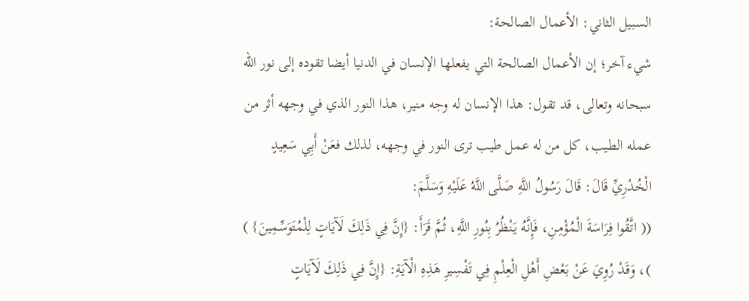السبيل الثاني: الأعمال الصالحة:
شيء آخر؛ إن الأعمال الصالحة التي يفعلها الإنسان في الدنيا أيضا تقوده إلى نور الله سبحانه وتعالى، قد تقول: هذا الإنسان له وجه منير، هذا النور الذي في وجهه أثر من عمله الطيب، كل من له عمل طيب ترى النور في وجهه، لذلك فعَنْ أَبِي سَعِيدٍ الْخُدْرِيِّ قَالَ: قَالَ رَسُولُ اللَّهِ صَلَّى اللَّهُ عَلَيْهِ وَسَلَّمَ:
(( اتَّقُوا فِرَاسَةَ الْمُؤْمِنِ، فَإِنَّهُ يَنْظُرُ بِنُورِ اللَّهِ، ثُمَّ قَرَأَ: {إِنَّ فِي ذَلِكَ لَآيَاتٍ لِلْمُتَوَسِّمِينَ} ) )، وَقَدْ رُوِيَ عَنْ بَعْضِ أَهْلِ الْعِلْمِ فِي تَفْسِيرِ هَذِهِ الْآيَةِ: {إِنَّ فِي ذَلِكَ لَآيَاتٍ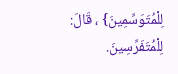لِلْمُتَوَسِّمِينَ} ، قَالَ: لِلْمُتَفَرِّسِينَ.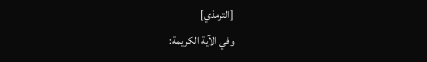[الترمذي]
وفي الآية الكريمة: